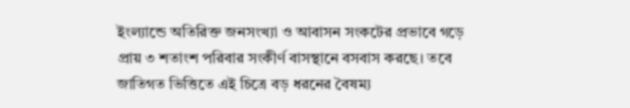ইংল্যান্ডে অতিরিক্ত জনসংখ্যা ও আবাসন সংকটের প্রভাবে গড়ে প্রায় ৩ শতাংশ পরিবার সংকীর্ণ বাসস্থানে বসবাস করছে। তবে জাতিগত ভিত্তিতে এই চিত্রে বড় ধরনের বৈষম্য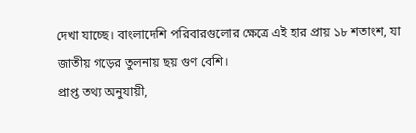দেখা যাচ্ছে। বাংলাদেশি পরিবারগুলোর ক্ষেত্রে এই হার প্রায় ১৮ শতাংশ, যা জাতীয় গড়ের তুলনায় ছয় গুণ বেশি।
প্রাপ্ত তথ্য অনুযায়ী,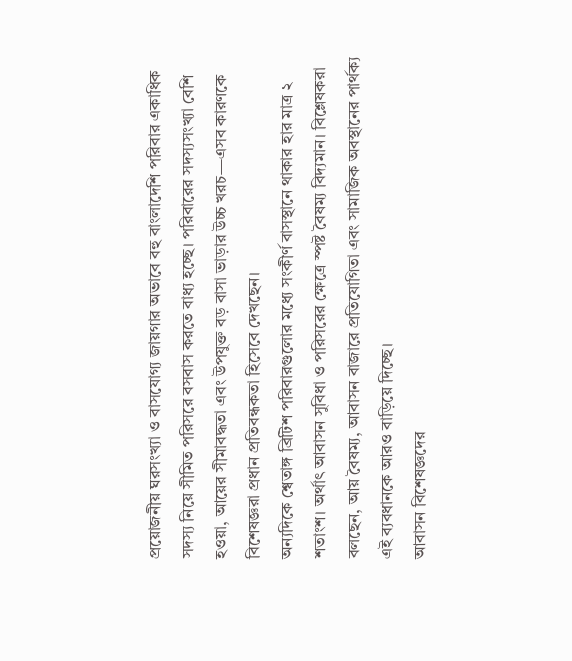প্রয়োজনীয় ঘরসংখ্যা ও বাসযোগ্য জায়গার অভাবে বহু বাংলাদেশি পরিবার একাধিক সদস্য নিয়ে সীমিত পরিসরে বসবাস করতে বাধ্য হচ্ছে। পরিবারের সদস্যসংখ্যা বেশি হওয়া, আয়ের সীমাবদ্ধতা এবং উপযুক্ত বড় বাসা ভাড়ার উচ্চ খরচ—এসব কারণকে বিশেষজ্ঞরা প্রধান প্রতিবন্ধকতা হিসেবে দেখছেন।
অন্যদিকে শ্বেতাঙ্গ ব্রিটিশ পরিবারগুলোর মধ্যে সংকীর্ণ বাসস্থানে থাকার হার মাত্র ২ শতাংশ। অর্থাৎ আবাসন সুবিধা ও পরিসরের ক্ষেত্রে স্পষ্ট বৈষম্য বিদ্যমান। বিশ্লেষকরা বলছেন, আয় বৈষম্য, আবাসন বাজারে প্রতিযোগিতা এবং সামাজিক অবস্থানের পার্থক্য এই ব্যবধানকে আরও বাড়িয়ে দিচ্ছে।
আবাসন বিশেষজ্ঞদের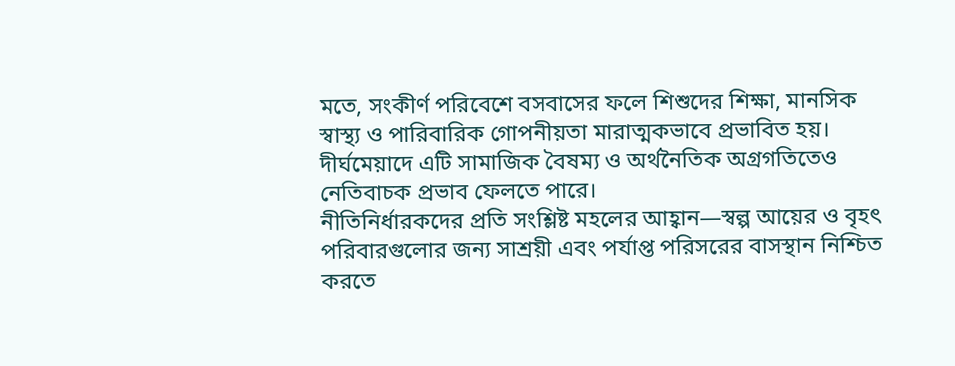মতে, সংকীর্ণ পরিবেশে বসবাসের ফলে শিশুদের শিক্ষা, মানসিক স্বাস্থ্য ও পারিবারিক গোপনীয়তা মারাত্মকভাবে প্রভাবিত হয়। দীর্ঘমেয়াদে এটি সামাজিক বৈষম্য ও অর্থনৈতিক অগ্রগতিতেও নেতিবাচক প্রভাব ফেলতে পারে।
নীতিনির্ধারকদের প্রতি সংশ্লিষ্ট মহলের আহ্বান—স্বল্প আয়ের ও বৃহৎ পরিবারগুলোর জন্য সাশ্রয়ী এবং পর্যাপ্ত পরিসরের বাসস্থান নিশ্চিত করতে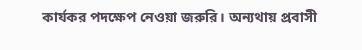কার্যকর পদক্ষেপ নেওয়া জরুরি। অন্যথায় প্রবাসী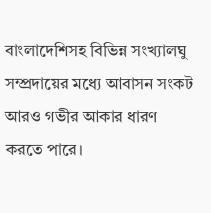বাংলাদেশিসহ বিভিন্ন সংখ্যালঘু সম্প্রদায়ের মধ্যে আবাসন সংকট আরও গভীর আকার ধারণ করতে পারে।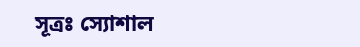সূত্রঃ স্যোশাল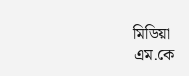মিডিয়া
এম.কে